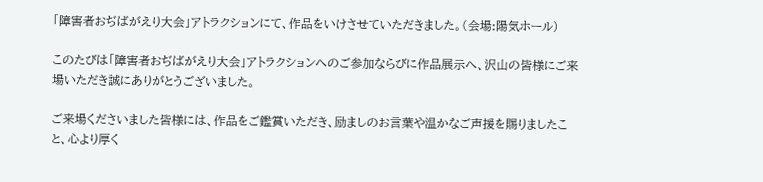「障害者おぢばがえり大会」アトラクションにて、作品をいけさせていただきました。(会場:陽気ホール)

このたびは「障害者おぢばがえり大会」アトラクションへのご参加ならびに作品展示へ、沢山の皆様にご来場いただき誠にありがとうございました。

ご来場くださいました皆様には、作品をご鑑賞いただき、励ましのお言葉や温かなご声援を賜りましたこと、心より厚く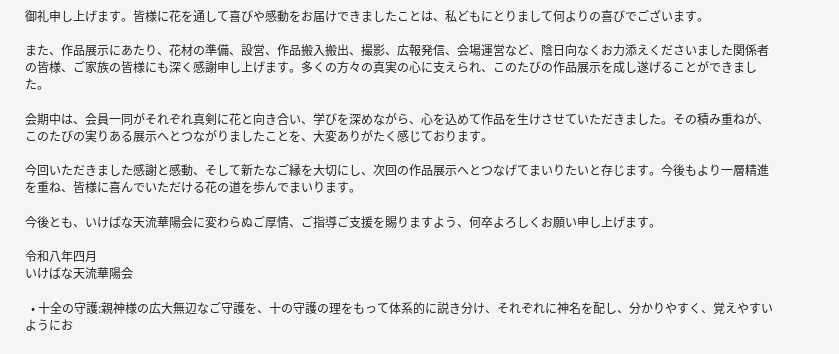御礼申し上げます。皆様に花を通して喜びや感動をお届けできましたことは、私どもにとりまして何よりの喜びでございます。

また、作品展示にあたり、花材の準備、設営、作品搬入搬出、撮影、広報発信、会場運営など、陰日向なくお力添えくださいました関係者の皆様、ご家族の皆様にも深く感謝申し上げます。多くの方々の真実の心に支えられ、このたびの作品展示を成し遂げることができました。

会期中は、会員一同がそれぞれ真剣に花と向き合い、学びを深めながら、心を込めて作品を生けさせていただきました。その積み重ねが、このたびの実りある展示へとつながりましたことを、大変ありがたく感じております。

今回いただきました感謝と感動、そして新たなご縁を大切にし、次回の作品展示へとつなげてまいりたいと存じます。今後もより一層精進を重ね、皆様に喜んでいただける花の道を歩んでまいります。

今後とも、いけばな天流華陽会に変わらぬご厚情、ご指導ご支援を賜りますよう、何卒よろしくお願い申し上げます。

令和八年四月
いけばな天流華陽会

  • 十全の守護:親神様の広大無辺なご守護を、十の守護の理をもって体系的に説き分け、それぞれに神名を配し、分かりやすく、覚えやすいようにお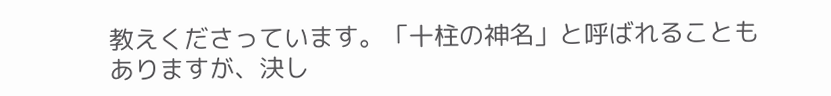教えくださっています。「十柱の神名」と呼ばれることもありますが、決し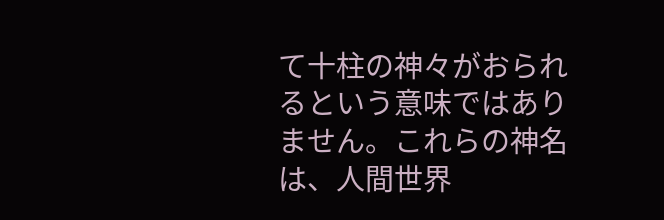て十柱の神々がおられるという意味ではありません。これらの神名は、人間世界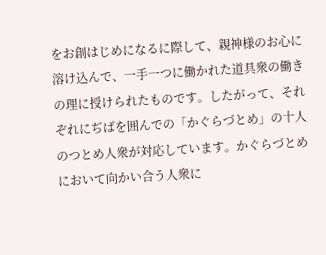をお創はじめになるに際して、親神様のお心に溶け込んで、一手一つに働かれた道具衆の働きの理に授けられたものです。したがって、それぞれにぢばを囲んでの「かぐらづとめ」の十人のつとめ人衆が対応しています。かぐらづとめにおいて向かい合う人衆に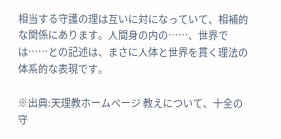相当する守護の理は互いに対になっていて、相補的な関係にあります。人間身の内の……、世界では……との記述は、まさに人体と世界を貫く理法の体系的な表現です。

※出典:天理教ホームページ 教えについて、十全の守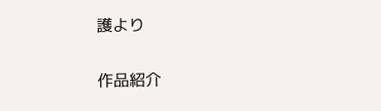護より

作品紹介